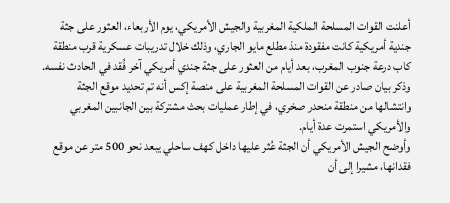أعلنت القوات المسلحة الملكية المغربية والجيش الأمريكي، يوم الأربعاء، العثور على جثة جندية أمريكية كانت مفقودة منذ مطلع مايو الجاري، وذلك خلال تدريبات عسكرية قرب منطقة كاب درعة جنوب المغرب، بعد أيام من العثور على جثة جندي أمريكي آخر فُقد في الحادث نفسه.
وذكر بيان صادر عن القوات المسلحة المغربية على منصة إكس أنه تم تحديد موقع الجثة وانتشالها من منطقة منحدر صخري، في إطار عمليات بحث مشتركة بين الجانبين المغربي والأمريكي استمرت عدة أيام.
وأوضح الجيش الأمريكي أن الجثة عُثر عليها داخل كهف ساحلي يبعد نحو 500 متر عن موقع فقدانها، مشيرا إلى أن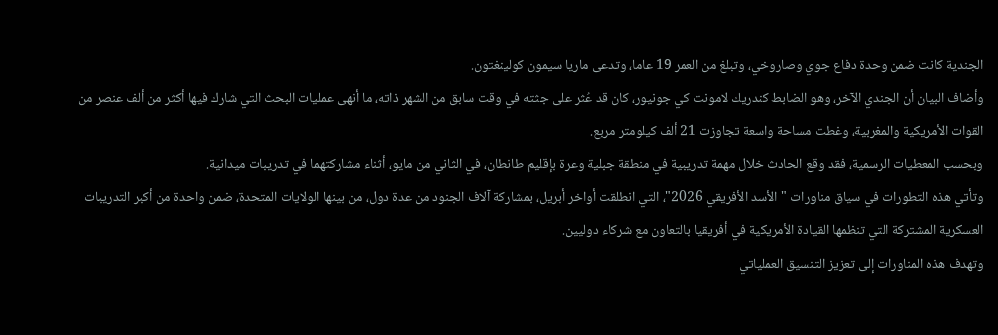الجندية كانت ضمن وحدة دفاع جوي وصاروخي، وتبلغ من العمر 19 عاما، وتدعى ماريا سيمون كولينغتون.
وأضاف البيان أن الجندي الآخر، وهو الضابط كندريك لامونت كي جونيور، كان قد عُثر على جثته في وقت سابق من الشهر ذاته، ما أنهى عمليات البحث التي شارك فيها أكثر من ألف عنصر من القوات الأمريكية والمغربية، وغطت مساحة واسعة تجاوزت 21 ألف كيلومتر مربع.
وبحسب المعطيات الرسمية، فقد وقع الحادث خلال مهمة تدريبية في منطقة جبلية وعرة بإقليم طانطان، في الثاني من مايو، أثناء مشاركتهما في تدريبات ميدانية.
وتأتي هذه التطورات في سياق مناورات "الأسد الأفريقي 2026"، التي انطلقت أواخر أبريل، بمشاركة آلاف الجنود من عدة دول، من بينها الولايات المتحدة، ضمن واحدة من أكبر التدريبات العسكرية المشتركة التي تنظمها القيادة الأمريكية في أفريقيا بالتعاون مع شركاء دوليين.
وتهدف هذه المناورات إلى تعزيز التنسيق العملياتي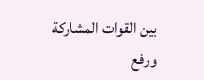بين القوات المشاركة ورفع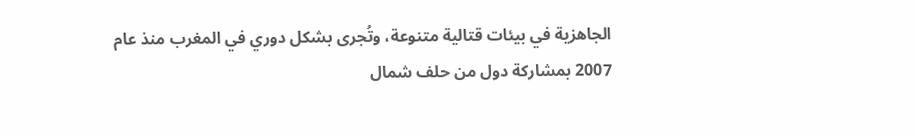الجاهزية في بيئات قتالية متنوعة، وتُجرى بشكل دوري في المغرب منذ عام 2007 بمشاركة دول من حلف شمال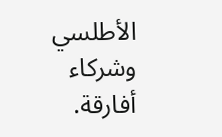الأطلسي وشركاء أفارقة.